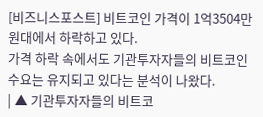[비즈니스포스트] 비트코인 가격이 1억3504만 원대에서 하락하고 있다.
가격 하락 속에서도 기관투자자들의 비트코인 수요는 유지되고 있다는 분석이 나왔다.
| ▲ 기관투자자들의 비트코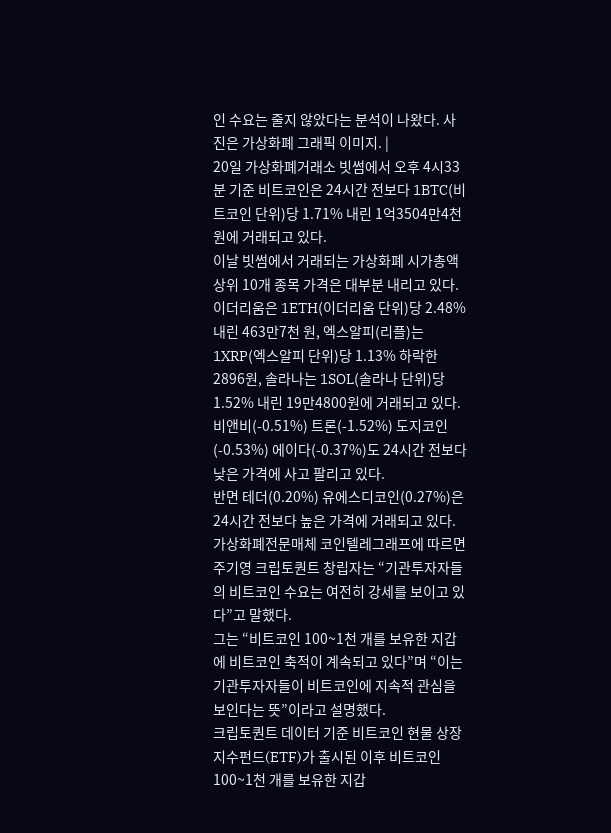인 수요는 줄지 않았다는 분석이 나왔다. 사진은 가상화폐 그래픽 이미지. |
20일 가상화폐거래소 빗썸에서 오후 4시33분 기준 비트코인은 24시간 전보다 1BTC(비트코인 단위)당 1.71% 내린 1억3504만4천 원에 거래되고 있다.
이날 빗썸에서 거래되는 가상화폐 시가총액 상위 10개 종목 가격은 대부분 내리고 있다.
이더리움은 1ETH(이더리움 단위)당 2.48% 내린 463만7천 원, 엑스알피(리플)는 1XRP(엑스알피 단위)당 1.13% 하락한 2896원, 솔라나는 1SOL(솔라나 단위)당 1.52% 내린 19만4800원에 거래되고 있다.
비앤비(-0.51%) 트론(-1.52%) 도지코인(-0.53%) 에이다(-0.37%)도 24시간 전보다 낮은 가격에 사고 팔리고 있다.
반면 테더(0.20%) 유에스디코인(0.27%)은 24시간 전보다 높은 가격에 거래되고 있다.
가상화폐전문매체 코인텔레그래프에 따르면 주기영 크립토퀀트 창립자는 “기관투자자들의 비트코인 수요는 여전히 강세를 보이고 있다”고 말했다.
그는 “비트코인 100~1천 개를 보유한 지갑에 비트코인 축적이 계속되고 있다”며 “이는 기관투자자들이 비트코인에 지속적 관심을 보인다는 뜻”이라고 설명했다.
크립토퀀트 데이터 기준 비트코인 현물 상장지수펀드(ETF)가 출시된 이후 비트코인 100~1천 개를 보유한 지갑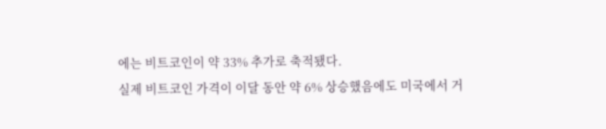에는 비트코인이 약 33% 추가로 축적됐다.
실제 비트코인 가격이 이달 동안 약 6% 상승했음에도 미국에서 거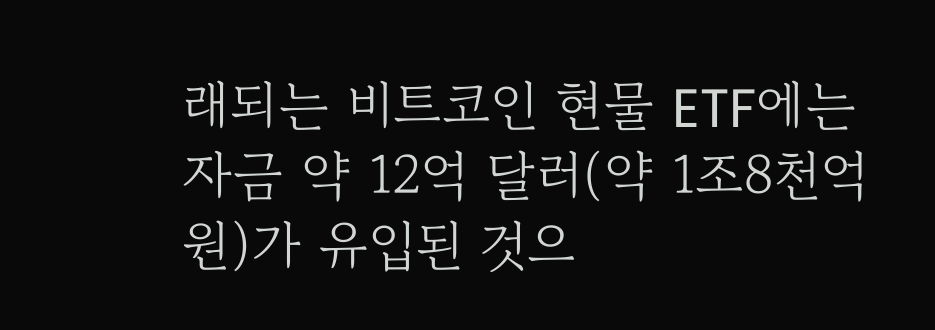래되는 비트코인 현물 ETF에는 자금 약 12억 달러(약 1조8천억 원)가 유입된 것으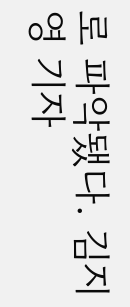로 파악됐다. 김지영 기자